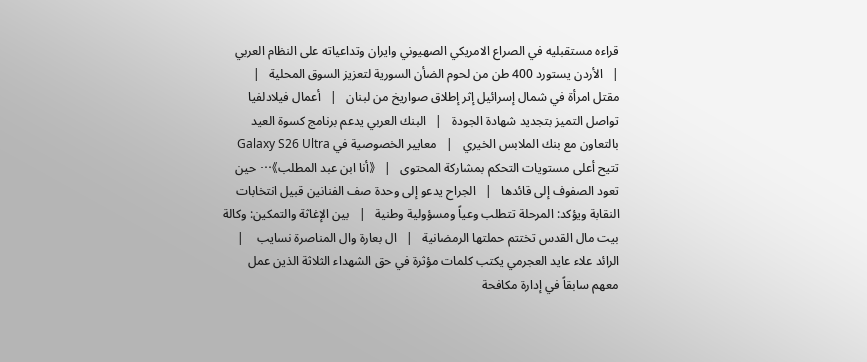قراءه مستقبليه في الصراع الامريكي الصهيوني وايران وتداعياته على النظام العربي   |   الأردن يستورد 400 طن من لحوم الضأن السورية لتعزيز السوق المحلية   |   مقتل امرأة في شمال إسرائيل إثر إطلاق صواريخ من لبنان   |   أعمال فيلادلفيا تواصل التميز بتجديد شهادة الجودة   |   البنك العربي يدعم برنامج كسوة العيد بالتعاون مع بنك الملابس الخيري   |   معايير الخصوصية في Galaxy S26 Ultra تتيح أعلى مستويات التحكم بمشاركة المحتوى   |   《أنا ابن عبد المطلب》… حين تعود الصفوف إلى قائدها   |   الجراح يدعو إلى وحدة صف الفنانين قبيل انتخابات النقابة ويؤكد: المرحلة تتطلب وعياً ومسؤولية وطنية   |   بين الإغاثة والتمكين: وكالة بيت مال القدس تختتم حملتها الرمضانية   |   ال بعارة وال المناصرة نسايب    |   الرائد علاء عايد العجرمي يكتب كلمات مؤثرة في حق الشهداء الثلاثة الذين عمل معهم سابقاً في إدارة مكافحة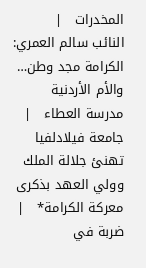المخدرات   |   النائب سالم العمري: الكرامة مجد وطن… والأم الأردنية مدرسة العطاء   |   جامعة فيلادلفيا تهنئ جلالة الملك وولي العهد بذكرى معركة الكرامة*   |   ضربة في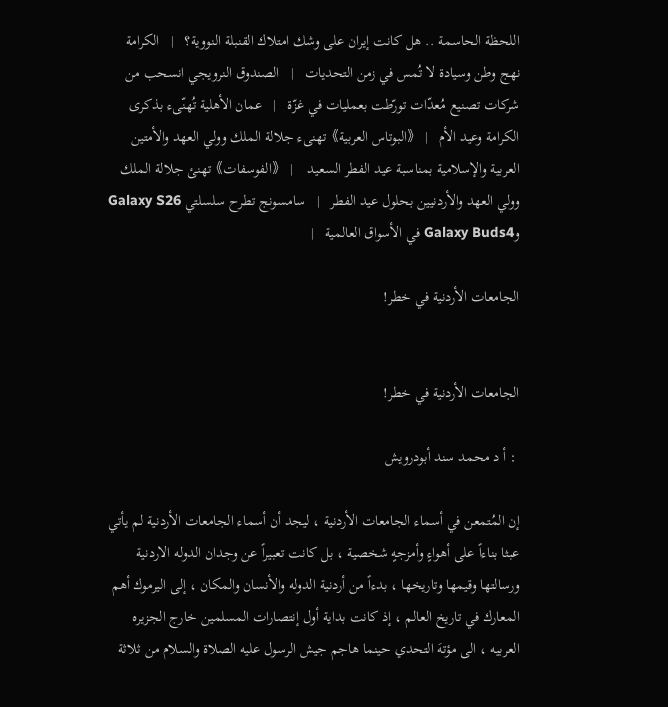اللحظة الحاسمة .. هل كانت إيران على وشك امتلاك القنبلة النووية؟   |   الكرامة نهج وطن وسيادة لا تُمس في زمن التحديات   |   الصندوق النرويجي انسحب من شركات تصنيع مُعدّات تورّطت بعمليات في غزّة   |   عمان الأهلية تُهنّىء بذكرى الكرامة وعيد الأم   |   《البوتاس العربية》 تهنىء جلالة الملك وولي العهد والأمتين العربية والإسلامية بمناسبة عيد الفطر السعيد    |   《الفوسفات》 تهنئ جلالة الملك وولي العهد والأردنيين بحلول عيد الفطر   |   سامسونج تطرح سلسلتي Galaxy S26 وGalaxy Buds4 في الأسواق العالمية   |

الجامعات الأردنية في خطر!


الجامعات الأردنية في خطر!

 : أ د محمد سند أبودرويش

إن المُتمعن في أسماء الجامعات الأردنية ، ليجد أن أسماء الجامعات الأردنية لم يأتي عبثا بناءاً على أهواءٍ وأمزجهٍ شخصية ، بل كانت تعبيراً عن وجدان الدوله الاردنية ورسالتها وقيمها وتاريخها ، بدءاً من أردنية الدوله والأنسان والمكان ، إلى اليرموك أهم المعارك في تاريخ العالم ، إذ كانت بداية أول إنتصارات المسلمين خارج الجزيره العربيه ، الى مؤتهَ التحدي حينما هاجم جيش الرسول عليه الصلاة والسلام من ثلاثة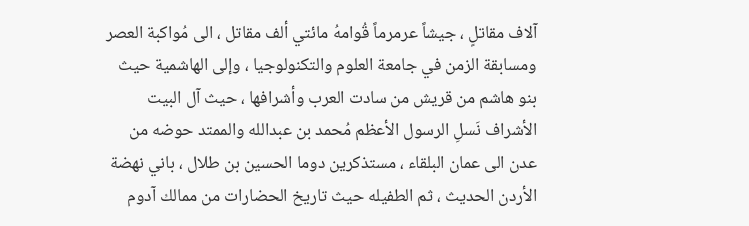آلاف مقاتلٍ ، جيشاً عرمرماً قُوامهُ مائتي ألف مقاتل ، الى مُواكبة العصر ومسابقة الزمن في جامعة العلوم والتكنولوجيا ، وإلى الهاشمية حيث بنو هاشم من قريش من سادت العرب وأشرافها ، حيث آل البيت الأشراف نَسلِ الرسول الأعظم مُحمد بن عبدالله والممتد حوضه من عدن الى عمان البلقاء ، مستذكرين دوما الحسين بن طلال ، باني نهضة الأردن الحديث ، ثم الطفيله حيث تاريخ الحضارات من ممالك آدوم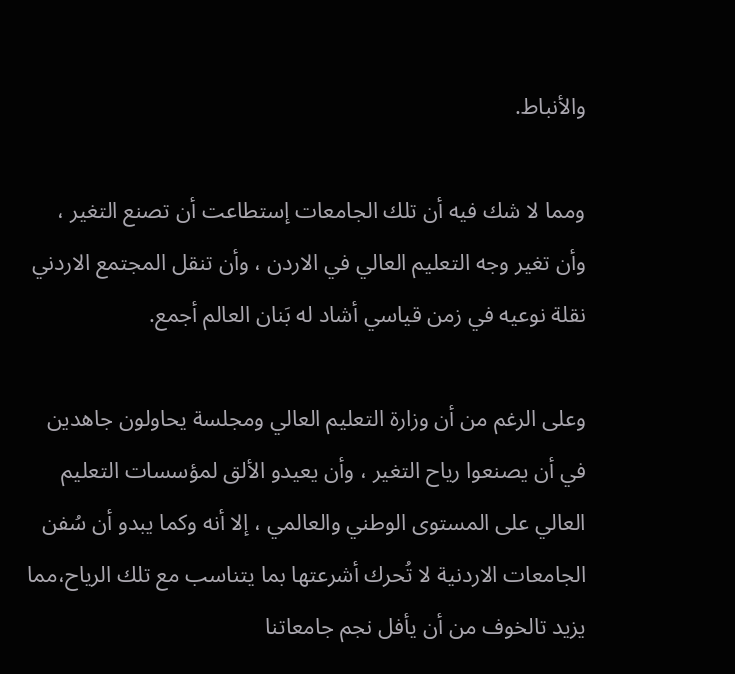والأنباط.

ومما لا شك فيه أن تلك الجامعات إستطاعت أن تصنع التغير ، وأن تغير وجه التعليم العالي في الاردن ، وأن تنقل المجتمع الاردني نقلة نوعيه في زمن قياسي أشاد له بَنان العالم أجمع.

وعلى الرغم من أن وزارة التعليم العالي ومجلسة يحاولون جاهدين في أن يصنعوا رياح التغير ، وأن يعيدو الألق لمؤسسات التعليم العالي على المستوى الوطني والعالمي ، إلا أنه وكما يبدو أن سُفن الجامعات الاردنية لا تُحرك أشرعتها بما يتناسب مع تلك الرياح،مما يزيد تالخوف من أن يأفل نجم جامعاتنا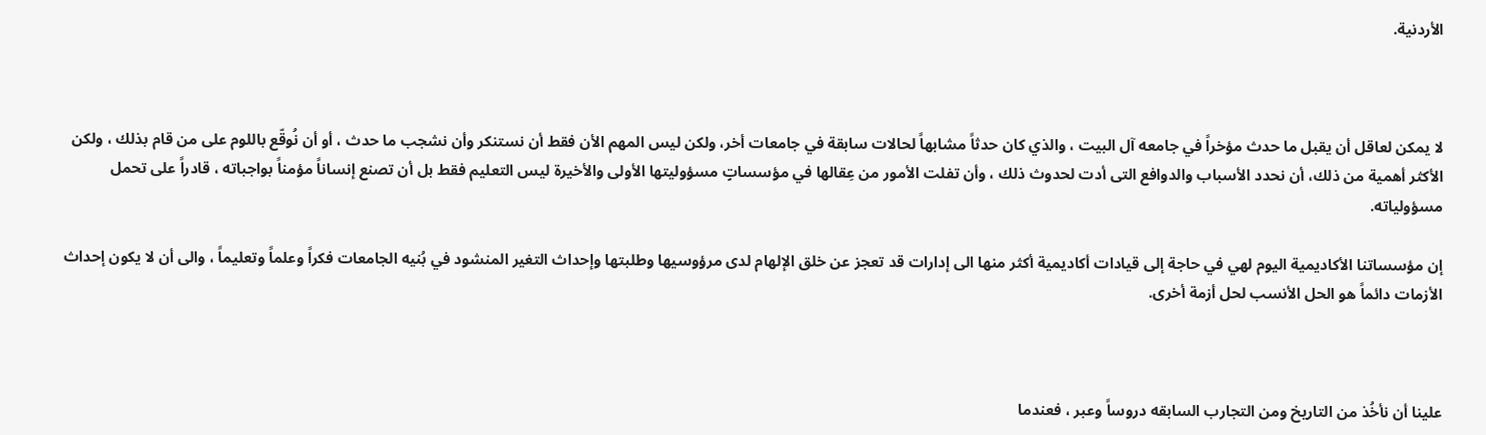الأردنية.



لا يمكن لعاقل أن يقبل ما حدث مؤخراً في جامعه آل البيت ، والذي كان حدثاً مشابهاً لحالات سابقة في جامعات أخر، ولكن ليس المهم الأن فقط أن نستنكر وأن نشجب ما حدث ، أو أن نُوقّع باللوم على من قام بذلك ، ولكن الأكثر أهمية من ذلك، أن نحدد الأسباب والدوافع التى أدت لحدوث ذلك ، وأن تفلت الأمور من عِقالها في مؤسساتٍ مسؤوليتها الأولى والأخيرة ليس التعليم فقط بل أن تصنع إنساناً مؤمناً بواجباته ، قادراً على تحمل مسؤولياته.

إن مؤسساتنا الأكاديمية اليوم لهي في حاجة إلى قيادات أكاديمية أكثر منها الى إدارات قد تعجز عن خلق الإلهام لدى مرؤوسيها وطلبتها وإحداث التغير المنشود في بُنيه الجامعات فكراً وعلماً وتعليماً ، والى أن لا يكون إحداث الأزمات دائماً هو الحل الأنسب لحل أزمة أخرى.



علينا أن نأخُذ من التاريخ ومن التجارب السابقه دروساً وعبر ، فعندما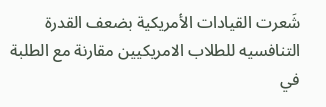شَعرت القيادات الأمريكية بضعف القدرة التنافسيه للطلاب الامريكيين مقارنة مع الطلبة في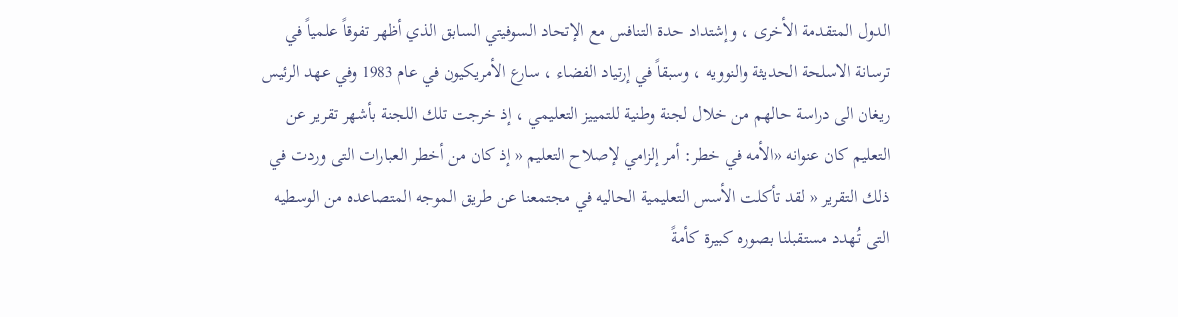الدول المتقدمة الأخرى ، وإشتداد حدة التنافس مع الإتحاد السوفيتي السابق الذي أظهر تفوقاً علمياً في ترسانة الاسلحة الحديثة والنوويه ، وسبقاً في إرتياد الفضاء ، سارع الأمريكيون في عام 1983 وفي عهد الرئيس ريغان الى دراسة حالهم من خلال لجنة وطنية للتمييز التعليمي ، إذ خرجت تلك اللجنة بأشهر تقرير عن التعليم كان عنوانه «الأمه في خطر: أمر إلزامي لإصلاح التعليم « إذ كان من أخطر العبارات التى وردت في ذلك التقرير « لقد تأكلت الأسس التعليمية الحاليه في مجتمعنا عن طريق الموجه المتصاعده من الوسطيه التى تُهدد مستقبلنا بصوره كبيرة كأمةً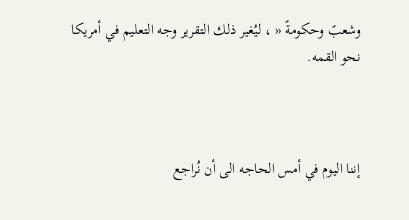وشعبً وحكومةً « ، ليُغير ذلك التقرير وجه التعليم في أمريكا نحو القمه.



إننا اليوم في أمس الحاجه الى أن نُراجع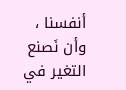أنفسنا ، وأن نَصنع التغير في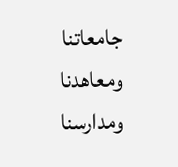جامعاتنا ومعاهدنا ومدارسنا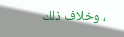، وخلاف ذلك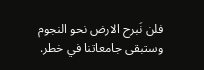فلن نَبرح الارض نحو النجوم وستبقى جامعاتنا في خطر.